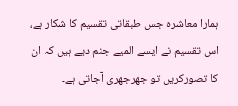ہمارا معاشرہ جس طبقاتی تقسیم کا شکار ہے، اس تقسیم نے ایسے المیے جنم دیے ہیں کہ ان کا تصورکریں تو جھرجھری آجاتی ہے۔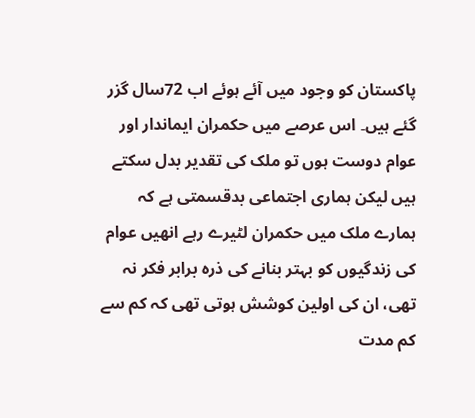پاکستان کو وجود میں آئے ہوئے اب 72سال گزر گئے ہیں۔ اس عرصے میں حکمران ایماندار اور عوام دوست ہوں تو ملک کی تقدیر بدل سکتے ہیں لیکن ہماری اجتماعی بدقسمتی ہے کہ ہمارے ملک میں حکمران لٹیرے رہے انھیں عوام کی زندگیوں کو بہتر بنانے کی ذرہ برابر فکر نہ تھی، ان کی اولین کوشش ہوتی تھی کہ کم سے کم مدت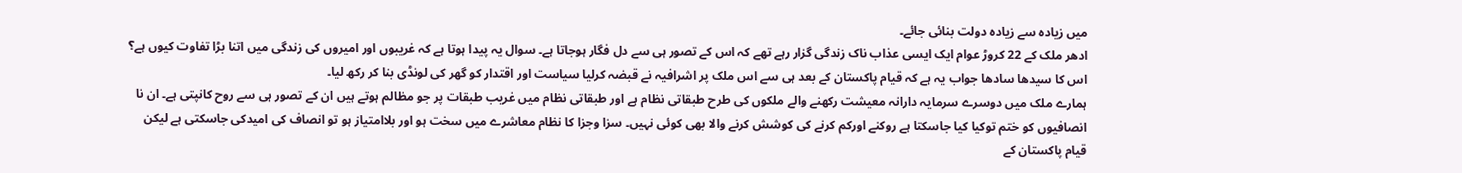میں زیادہ سے زیادہ دولت بنائی جائے۔
ادھر ملک کے 22 کروڑ عوام ایک ایسی عذاب ناک زندگی گزار رہے تھے کہ اس کے تصور ہی سے دل فگار ہوجاتا ہے۔ سوال یہ پیدا ہوتا ہے کہ غریبوں اور امیروں کی زندگی میں اتنا بڑا تفاوت کیوں ہے؟ اس کا سیدھا سادھا جواب یہ ہے کہ قیام پاکستان کے بعد ہی سے اس ملک پر اشرافیہ نے قبضہ کرلیا سیاست اور اقتدار کو گھر کی لونڈی بنا کر رکھ لیا۔
ہمارے ملک میں دوسرے سرمایہ دارانہ معیشت رکھنے والے ملکوں کی طرح طبقاتی نظام ہے اور طبقاتی نظام میں غریب طبقات پر جو مظالم ہوتے ہیں ان کے تصور ہی سے روح کانپتی ہے۔ ان نا انصافیوں کو ختم توکیا کیا جاسکتا ہے روکنے اورکم کرنے کی کوشش کرنے والا بھی کوئی نہیں۔ سزا وجزا کا نظام معاشرے میں سخت ہو اور بلاامتیاز ہو تو انصاف کی امیدکی جاسکتی ہے لیکن قیام پاکستان کے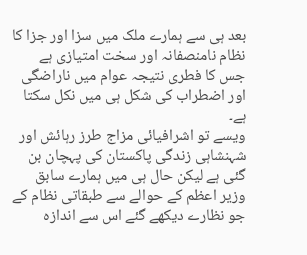بعد ہی سے ہمارے ملک میں سزا اور جزا کا نظام نامنصفانہ اور سخت امتیازی ہے جس کا فطری نتیجہ عوام میں ناراضگی اور اضطراب کی شکل ہی میں نکل سکتا ہے۔
ویسے تو اشرافیائی مزاج طرز رہائش اور شہنشاہی زندگی پاکستان کی پہچان بن گئی ہے لیکن حال ہی میں ہمارے سابق وزیر اعظم کے حوالے سے طبقاتی نظام کے جو نظارے دیکھے گئے اس سے اندازہ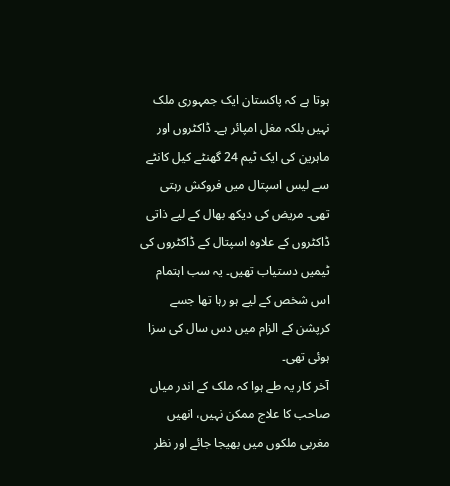ہوتا ہے کہ پاکستان ایک جمہوری ملک نہیں بلکہ مغل امپائر ہے۔ ڈاکٹروں اور ماہرین کی ایک ٹیم 24 گھنٹے کیل کانٹے سے لیس اسپتال میں فروکش رہتی تھی۔ مریض کی دیکھ بھال کے لیے ذاتی ڈاکٹروں کے علاوہ اسپتال کے ڈاکٹروں کی ٹیمیں دستیاب تھیں۔ یہ سب اہتمام اس شخص کے لیے ہو رہا تھا جسے کرپشن کے الزام میں دس سال کی سزا ہوئی تھی۔
آخر کار یہ طے ہوا کہ ملک کے اندر میاں صاحب کا علاج ممکن نہیں، انھیں مغربی ملکوں میں بھیجا جائے اور نظر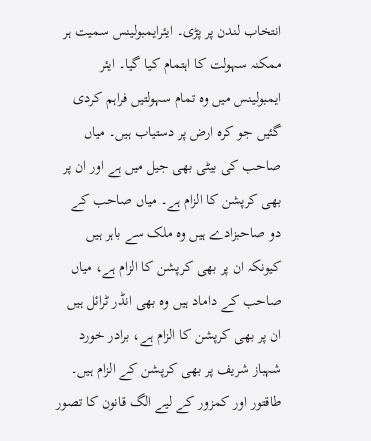انتخاب لندن پر پڑی۔ ایئرایمبولینس سمیت ہر ممکنہ سہولت کا اہتمام کیا گیا۔ ایئر ایمبولینس میں وہ تمام سہولتیں فراہم کردی گئیں جو کرہ ارض پر دستیاب ہیں۔ میاں صاحب کی بیٹی بھی جیل میں ہے اور ان پر بھی کرپشن کا الزام ہے۔ میاں صاحب کے دو صاحبزادے ہیں وہ ملک سے باہر ہیں کیونکہ ان پر بھی کرپشن کا الزام ہے، میاں صاحب کے داماد ہیں وہ بھی انڈر ٹرائل ہیں ان پر بھی کرپشن کا الزام ہے، برادر خورد شہباز شریف پر بھی کرپشن کے الزام ہیں۔
طاقتور اور کمزور کے لیے الگ قانون کا تصور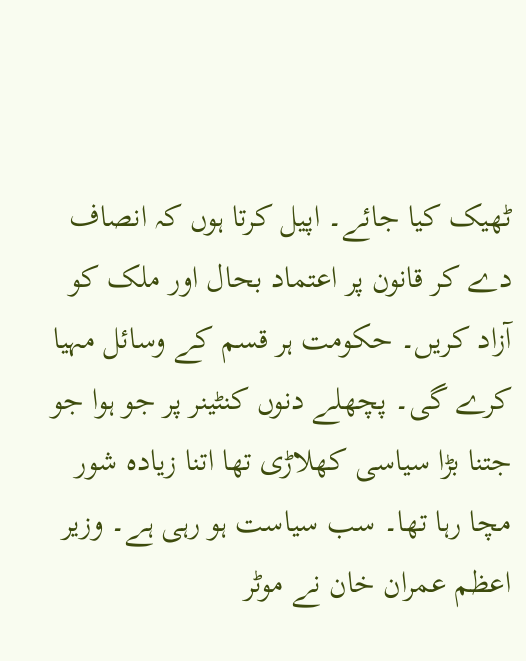ٹھیک کیا جائے۔ اپیل کرتا ہوں کہ انصاف دے کر قانون پر اعتماد بحال اور ملک کو آزاد کریں۔ حکومت ہر قسم کے وسائل مہیا کرے گی۔ پچھلے دنوں کنٹینر پر جو ہوا جو جتنا بڑا سیاسی کھلاڑی تھا اتنا زیادہ شور مچا رہا تھا۔ سب سیاست ہو رہی ہے۔ وزیر اعظم عمران خان نے موٹر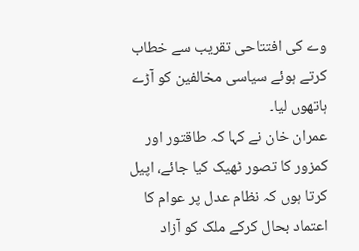وے کی افتتاحی تقریب سے خطاب کرتے ہوئے سیاسی مخالفین کو آڑے ہاتھوں لیا۔
عمران خان نے کہا کہ طاقتور اور کمزور کا تصور ٹھیک کیا جائے، اپیل کرتا ہوں کہ نظام عدل پر عوام کا اعتماد بحال کرکے ملک کو آزاد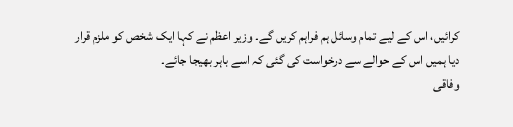کرائیں، اس کے لیے تمام وسائل ہم فراہم کریں گے۔ وزیر اعظم نے کہا ایک شخص کو ملزم قرار دیا ہمیں اس کے حوالے سے درخواست کی گئی کہ اسے باہر بھیجا جائے۔
وفاقی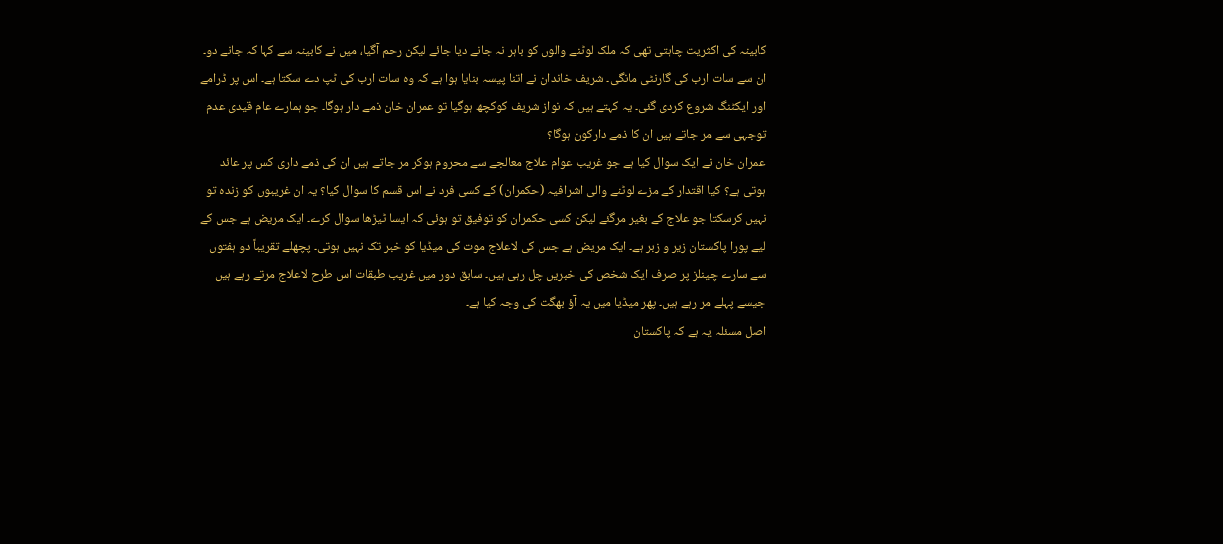کابینہ کی اکثریت چاہتی تھی کہ ملک لوٹنے والوں کو باہر نہ جانے دیا جائے لیکن رحم آگیا، میں نے کابینہ سے کہا کہ جانے دو۔ ان سے سات ارب کی گارنٹی مانگی۔ شریف خاندان نے اتنا پیسہ بنایا ہوا ہے کہ وہ سات ارب کی ٹپ دے سکتا ہے۔ اس پر ڈرامے اور ایکٹنگ شروع کردی گئی۔ یہ کہتے ہیں کہ نواز شریف کوکچھ ہوگیا تو عمران خان ذمے دار ہوگا۔ جو ہمارے عام قیدی عدم توجہی سے مر جاتے ہیں ان کا ذمے دارکون ہوگا؟
عمران خان نے ایک سوال کیا ہے جو غریب عوام علاج معالجے سے محروم ہوکر مر جاتے ہیں ان کی ذمے داری کس پر عائد ہوتی ہے؟ کیا اقتدار کے مزے لوٹنے والی اشرافیہ (حکمران) کے کسی فرد نے اس قسم کا سوال کیا؟ یہ ان غریبوں کو زندہ تو نہیں کرسکتا جو علاج کے بغیر مرگئے لیکن کسی حکمران کو توفیق تو ہوئی کہ ایسا ٹیڑھا سوال کرے۔ ایک مریض ہے جس کے لیے پورا پاکستان زیر و زبر ہے۔ ایک مریض ہے جس کی لاعلاج موت کی میڈیا کو خبر تک نہیں ہوتی۔ پچھلے تقریباً دو ہفتوں سے سارے چینلز پر صرف ایک شخص کی خبریں چل رہی ہیں۔ سابق دور میں غریب طبقات اس طرح لاعلاج مرتے رہے ہیں جیسے پہلے مر رہے ہیں۔ پھر میڈیا میں یہ آؤ بھگت کی وجہ کیا ہے۔
اصل مسئلہ یہ ہے کہ پاکستان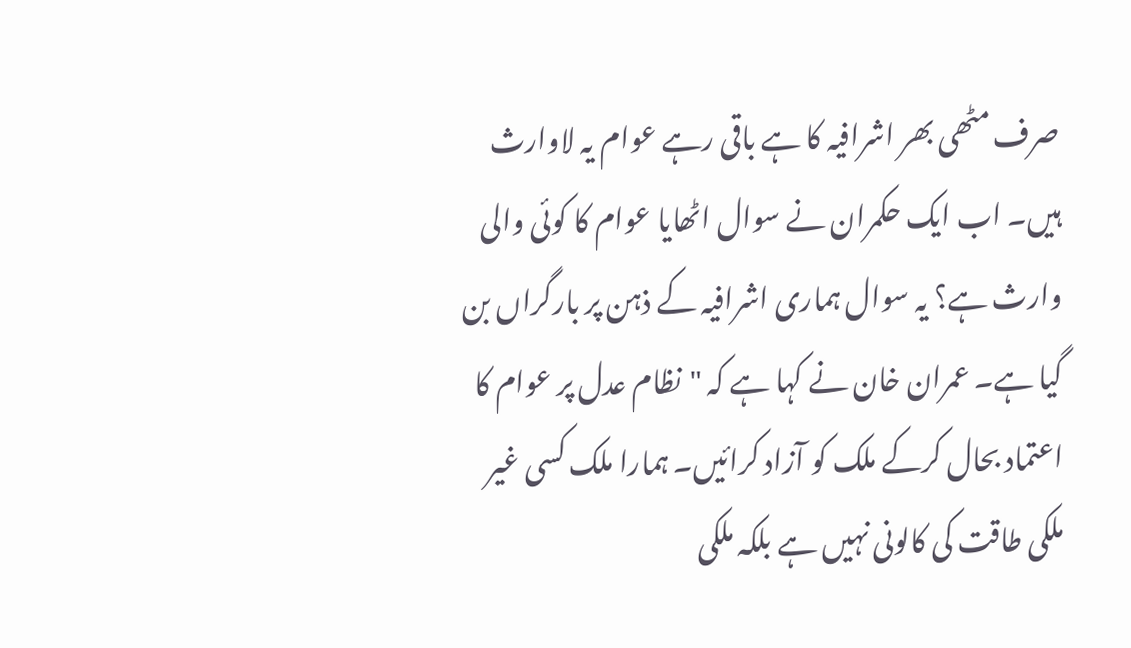صرف مٹھی بھر اشرافیہ کا ہے باقی رہے عوام یہ لاوارث ہیں۔ اب ایک حکمران نے سوال اٹھایا عوام کا کوئی والی وارث ہے؟ یہ سوال ہماری اشرافیہ کے ذہن پر بارگراں بن گیا ہے۔ عمران خان نے کہا ہے کہ "نظام عدل پر عوام کا اعتماد بحال کرکے ملک کو آزاد کرائیں۔ ہمارا ملک کسی غیر ملکی طاقت کی کالونی نہیں ہے بلکہ ملکی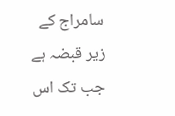سامراج کے زیر قبضہ ہے جب تک اس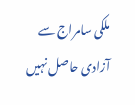ملکی سامراج سے آزادی حاصل نہیں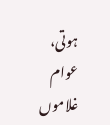ہوتی، عوام غلاموں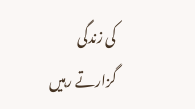کی زندگی گزارتے رہیں